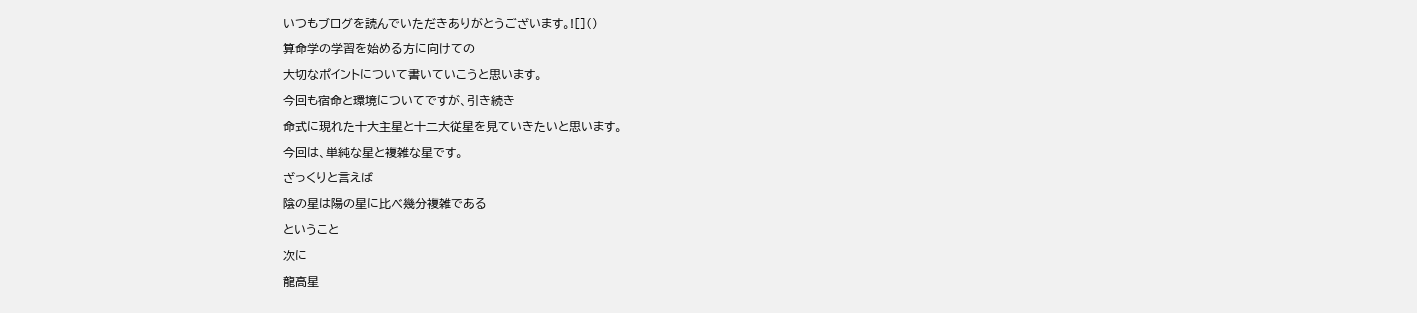いつもブログを読んでいただきありがとうございます。![]()
算命学の学習を始める方に向けての
大切なポイントについて書いていこうと思います。
今回も宿命と環境についてですが、引き続き
命式に現れた十大主星と十二大従星を見ていきたいと思います。
今回は、単純な星と複雑な星です。
ざっくりと言えば
陰の星は陽の星に比べ幾分複雑である
ということ
次に
龍高星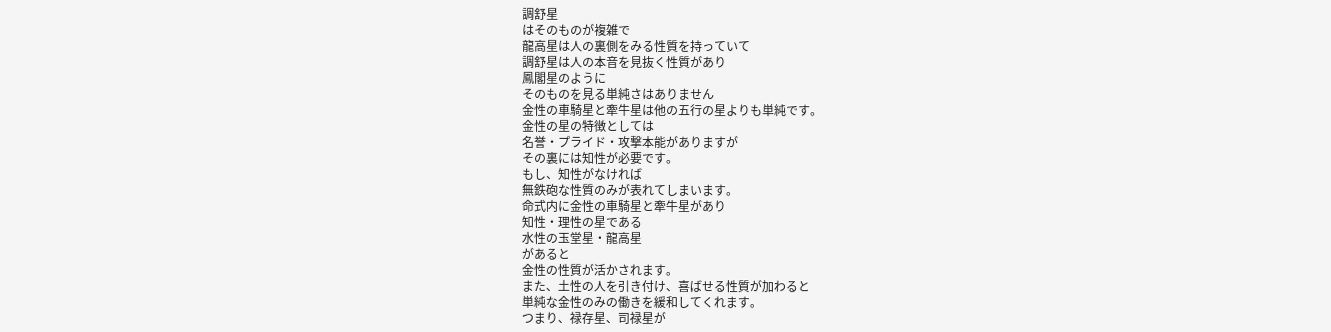調舒星
はそのものが複雑で
龍高星は人の裏側をみる性質を持っていて
調舒星は人の本音を見抜く性質があり
鳳閣星のように
そのものを見る単純さはありません
金性の車騎星と牽牛星は他の五行の星よりも単純です。
金性の星の特徴としては
名誉・プライド・攻撃本能がありますが
その裏には知性が必要です。
もし、知性がなければ
無鉄砲な性質のみが表れてしまいます。
命式内に金性の車騎星と牽牛星があり
知性・理性の星である
水性の玉堂星・龍高星
があると
金性の性質が活かされます。
また、土性の人を引き付け、喜ばせる性質が加わると
単純な金性のみの働きを緩和してくれます。
つまり、禄存星、司禄星が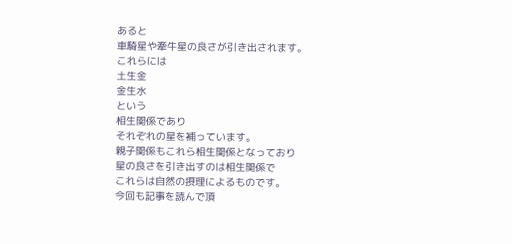あると
車騎星や牽牛星の良さが引き出されます。
これらには
土生金
金生水
という
相生関係であり
それぞれの星を補っています。
親子関係もこれら相生関係となっており
星の良さを引き出すのは相生関係で
これらは自然の摂理によるものです。
今回も記事を読んで頂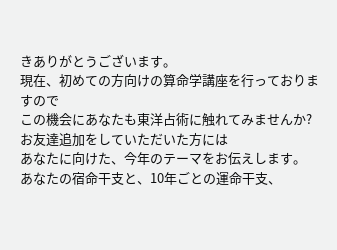きありがとうございます。
現在、初めての方向けの算命学講座を行っておりますので
この機会にあなたも東洋占術に触れてみませんか?
お友達追加をしていただいた方には
あなたに向けた、今年のテーマをお伝えします。
あなたの宿命干支と、10年ごとの運命干支、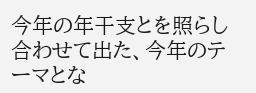今年の年干支とを照らし合わせて出た、今年のテーマとな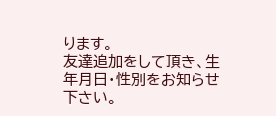ります。
友達追加をして頂き、生年月日・性別をお知らせ下さい。